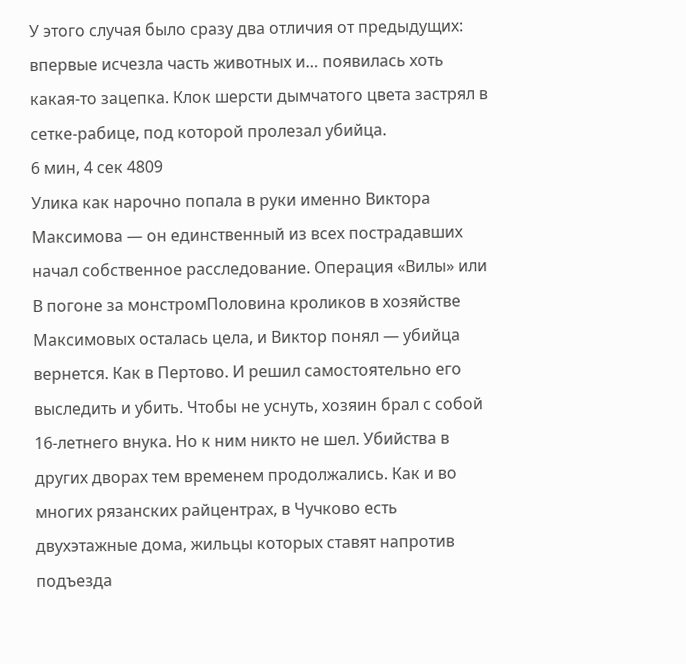У этого случая было сразу два отличия от предыдущих: впервые исчезла часть животных и… появилась хоть какая-то зацепка. Клок шерсти дымчатого цвета застрял в сетке-рабице, под которой пролезал убийца.
6 мин, 4 сек 4809
Улика как нарочно попала в руки именно Виктора Максимова — он единственный из всех пострадавших начал собственное расследование. Операция «Вилы» или В погоне за монстромПоловина кроликов в хозяйстве Максимовых осталась цела, и Виктор понял — убийца вернется. Как в Пертово. И решил самостоятельно его выследить и убить. Чтобы не уснуть, хозяин брал с собой 16-летнего внука. Но к ним никто не шел. Убийства в других дворах тем временем продолжались. Как и во многих рязанских райцентрах, в Чучково есть двухэтажные дома, жильцы которых ставят напротив подъезда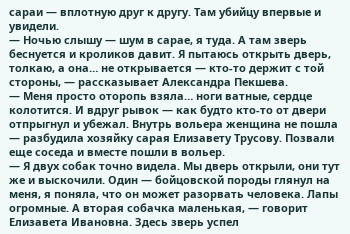сараи — вплотную друг к другу. Там убийцу впервые и увидели.
— Ночью слышу — шум в сарае, я туда. А там зверь беснуется и кроликов давит. Я пытаюсь открыть дверь, толкаю, а она… не открывается — кто-то держит с той стороны, — рассказывает Александра Пекшева.
— Меня просто оторопь взяла… ноги ватные, сердце колотится. И вдруг рывок — как будто кто-то от двери отпрыгнул и убежал. Внутрь вольера женщина не пошла — разбудила хозяйку сарая Елизавету Трусову. Позвали еще соседа и вместе пошли в вольер.
— Я двух собак точно видела. Мы дверь открыли, они тут же и выскочили. Один — бойцовской породы глянул на меня, я поняла, что он может разорвать человека. Лапы огромные. А вторая собачка маленькая, — говорит Елизавета Ивановна. Здесь зверь успел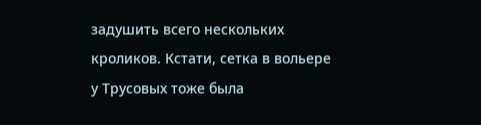задушить всего нескольких кроликов. Кстати, сетка в вольере у Трусовых тоже была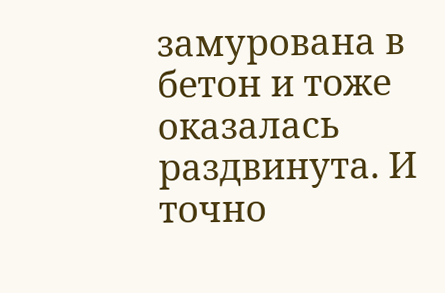замурована в бетон и тоже оказалась раздвинута. И точно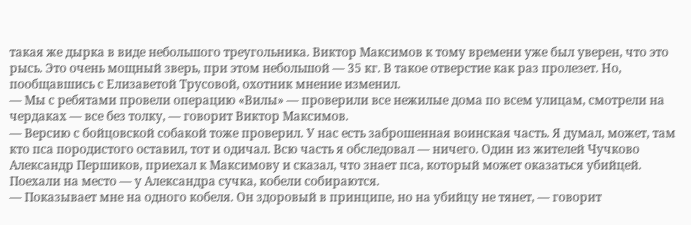такая же дырка в виде небольшого треугольника. Виктор Максимов к тому времени уже был уверен, что это рысь. Это очень мощный зверь, при этом небольшой — 35 кг. В такое отверстие как раз пролезет. Но, пообщавшись с Елизаветой Трусовой, охотник мнение изменил.
— Мы с ребятами провели операцию «Вилы» — проверили все нежилые дома по всем улицам, смотрели на чердаках — все без толку, — говорит Виктор Максимов.
— Версию с бойцовской собакой тоже проверил. У нас есть заброшенная воинская часть. Я думал, может, там кто пса породистого оставил, тот и одичал. Всю часть я обследовал — ничего. Один из жителей Чучково Александр Першиков, приехал к Максимову и сказал, что знает пса, который может оказаться убийцей. Поехали на место — у Александра сучка, кобели собираются.
— Показывает мне на одного кобеля. Он здоровый в принципе, но на убийцу не тянет, — говорит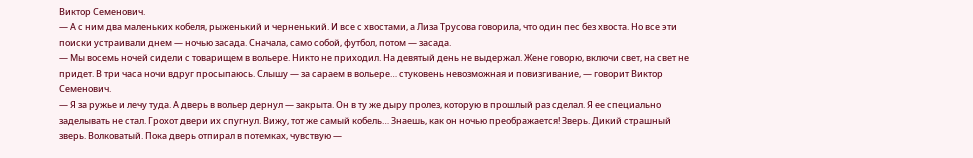Виктор Семенович.
— А с ним два маленьких кобеля, рыженький и черненький. И все с хвостами, а Лиза Трусова говорила, что один пес без хвоста. Но все эти поиски устраивали днем — ночью засада. Сначала, само собой, футбол, потом — засада.
— Мы восемь ночей сидели с товарищем в вольере. Никто не приходил. На девятый день не выдержал. Жене говорю, включи свет, на свет не придет. В три часа ночи вдруг просыпаюсь. Слышу — за сараем в вольере… стуковень невозможная и повизгивание, — говорит Виктор Семенович.
— Я за ружье и лечу туда. А дверь в вольер дернул — закрыта. Он в ту же дыру пролез, которую в прошлый раз сделал. Я ее специально заделывать не стал. Грохот двери их спугнул. Вижу, тот же самый кобель… Знаешь, как он ночью преображается! Зверь. Дикий страшный зверь. Волковатый. Пока дверь отпирал в потемках, чувствую —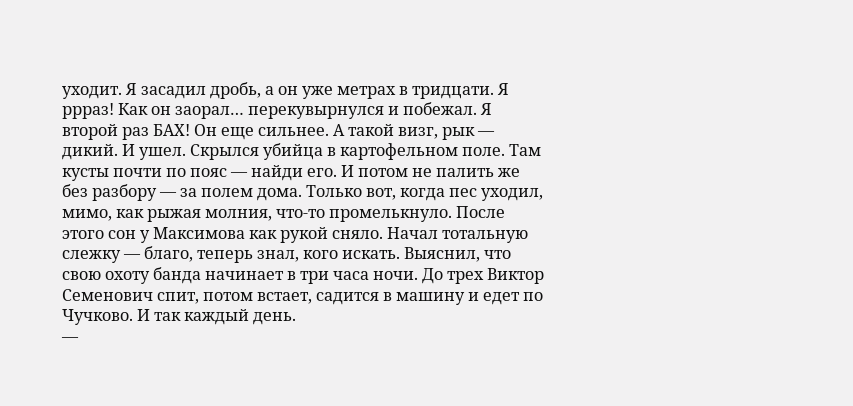уходит. Я засадил дробь, а он уже метрах в тридцати. Я ррраз! Как он заорал… перекувырнулся и побежал. Я второй раз БАХ! Он еще сильнее. А такой визг, рык — дикий. И ушел. Скрылся убийца в картофельном поле. Там кусты почти по пояс — найди его. И потом не палить же без разбору — за полем дома. Только вот, когда пес уходил, мимо, как рыжая молния, что-то промелькнуло. После этого сон у Максимова как рукой сняло. Начал тотальную слежку — благо, теперь знал, кого искать. Выяснил, что свою охоту банда начинает в три часа ночи. До трех Виктор Семенович спит, потом встает, садится в машину и едет по Чучково. И так каждый день.
—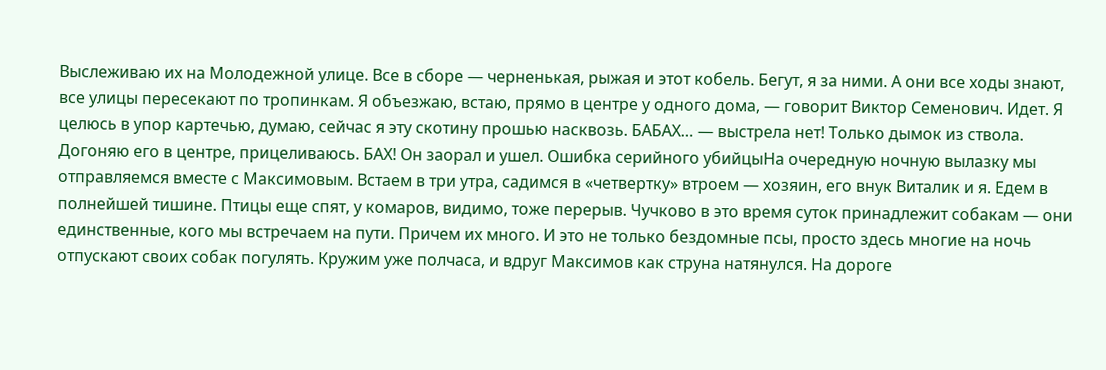Выслеживаю их на Молодежной улице. Все в сборе — черненькая, рыжая и этот кобель. Бегут, я за ними. А они все ходы знают, все улицы пересекают по тропинкам. Я объезжаю, встаю, прямо в центре у одного дома, — говорит Виктор Семенович. Идет. Я целюсь в упор картечью, думаю, сейчас я эту скотину прошью насквозь. БАБАХ… — выстрела нет! Только дымок из ствола. Догоняю его в центре, прицеливаюсь. БАХ! Он заорал и ушел. Ошибка серийного убийцыНа очередную ночную вылазку мы отправляемся вместе с Максимовым. Встаем в три утра, садимся в «четвертку» втроем — хозяин, его внук Виталик и я. Едем в полнейшей тишине. Птицы еще спят, у комаров, видимо, тоже перерыв. Чучково в это время суток принадлежит собакам — они единственные, кого мы встречаем на пути. Причем их много. И это не только бездомные псы, просто здесь многие на ночь отпускают своих собак погулять. Кружим уже полчаса, и вдруг Максимов как струна натянулся. На дороге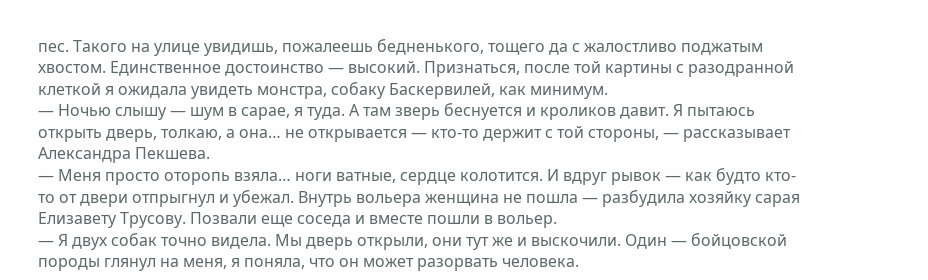пес. Такого на улице увидишь, пожалеешь бедненького, тощего да с жалостливо поджатым хвостом. Единственное достоинство — высокий. Признаться, после той картины с разодранной клеткой я ожидала увидеть монстра, собаку Баскервилей, как минимум.
— Ночью слышу — шум в сарае, я туда. А там зверь беснуется и кроликов давит. Я пытаюсь открыть дверь, толкаю, а она… не открывается — кто-то держит с той стороны, — рассказывает Александра Пекшева.
— Меня просто оторопь взяла… ноги ватные, сердце колотится. И вдруг рывок — как будто кто-то от двери отпрыгнул и убежал. Внутрь вольера женщина не пошла — разбудила хозяйку сарая Елизавету Трусову. Позвали еще соседа и вместе пошли в вольер.
— Я двух собак точно видела. Мы дверь открыли, они тут же и выскочили. Один — бойцовской породы глянул на меня, я поняла, что он может разорвать человека.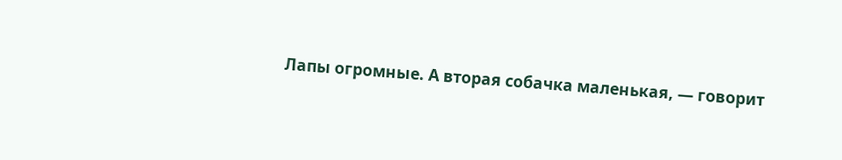Лапы огромные. А вторая собачка маленькая, — говорит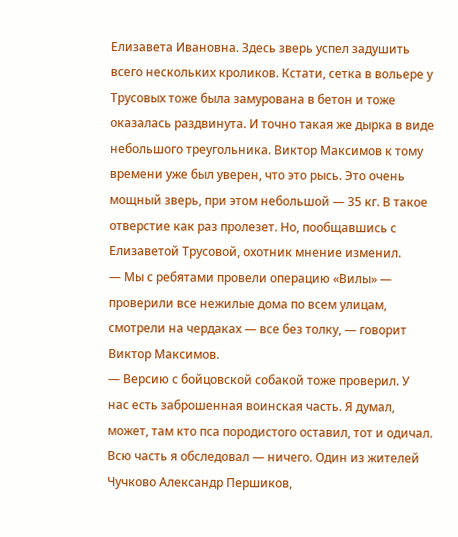Елизавета Ивановна. Здесь зверь успел задушить всего нескольких кроликов. Кстати, сетка в вольере у Трусовых тоже была замурована в бетон и тоже оказалась раздвинута. И точно такая же дырка в виде небольшого треугольника. Виктор Максимов к тому времени уже был уверен, что это рысь. Это очень мощный зверь, при этом небольшой — 35 кг. В такое отверстие как раз пролезет. Но, пообщавшись с Елизаветой Трусовой, охотник мнение изменил.
— Мы с ребятами провели операцию «Вилы» — проверили все нежилые дома по всем улицам, смотрели на чердаках — все без толку, — говорит Виктор Максимов.
— Версию с бойцовской собакой тоже проверил. У нас есть заброшенная воинская часть. Я думал, может, там кто пса породистого оставил, тот и одичал. Всю часть я обследовал — ничего. Один из жителей Чучково Александр Першиков,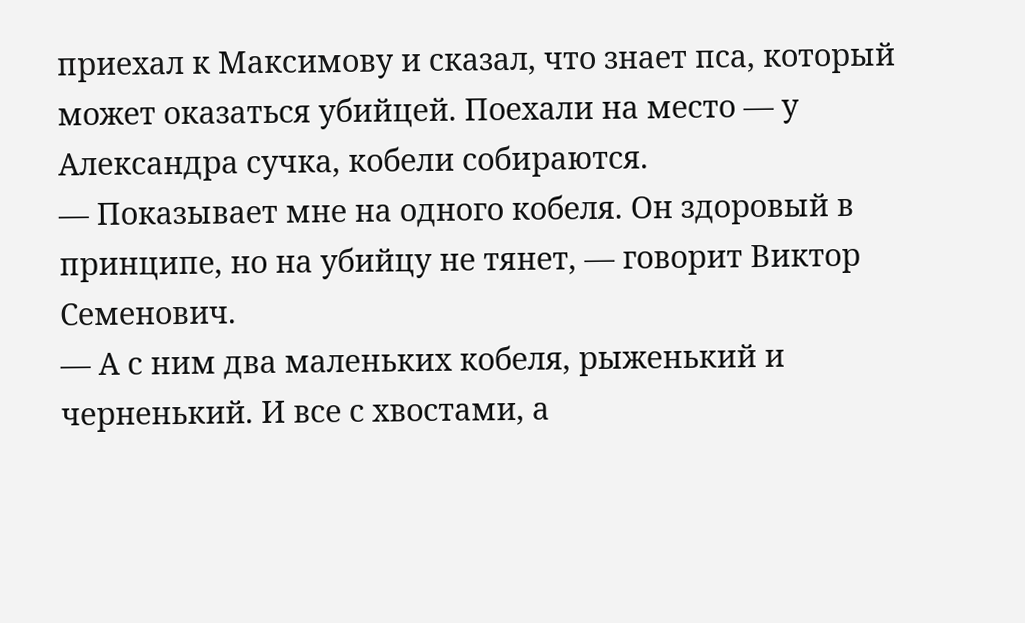приехал к Максимову и сказал, что знает пса, который может оказаться убийцей. Поехали на место — у Александра сучка, кобели собираются.
— Показывает мне на одного кобеля. Он здоровый в принципе, но на убийцу не тянет, — говорит Виктор Семенович.
— А с ним два маленьких кобеля, рыженький и черненький. И все с хвостами, а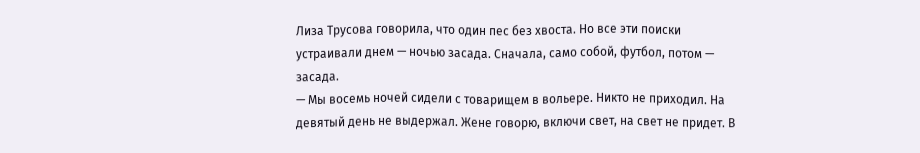Лиза Трусова говорила, что один пес без хвоста. Но все эти поиски устраивали днем — ночью засада. Сначала, само собой, футбол, потом — засада.
— Мы восемь ночей сидели с товарищем в вольере. Никто не приходил. На девятый день не выдержал. Жене говорю, включи свет, на свет не придет. В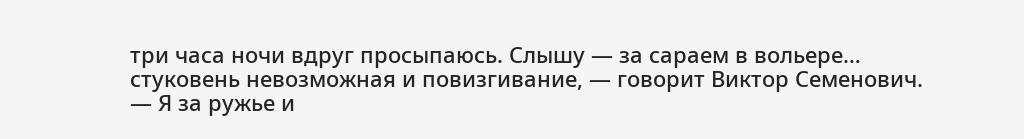три часа ночи вдруг просыпаюсь. Слышу — за сараем в вольере… стуковень невозможная и повизгивание, — говорит Виктор Семенович.
— Я за ружье и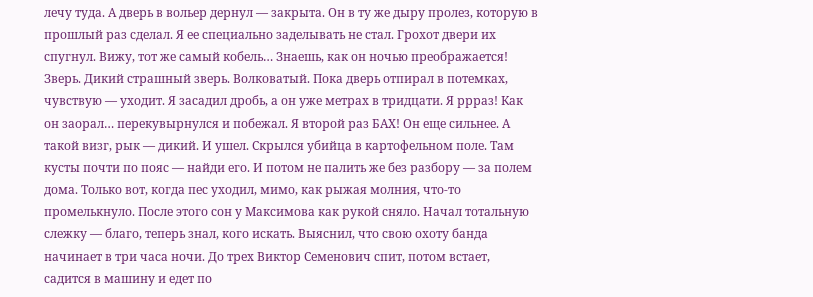лечу туда. А дверь в вольер дернул — закрыта. Он в ту же дыру пролез, которую в прошлый раз сделал. Я ее специально заделывать не стал. Грохот двери их спугнул. Вижу, тот же самый кобель… Знаешь, как он ночью преображается! Зверь. Дикий страшный зверь. Волковатый. Пока дверь отпирал в потемках, чувствую — уходит. Я засадил дробь, а он уже метрах в тридцати. Я ррраз! Как он заорал… перекувырнулся и побежал. Я второй раз БАХ! Он еще сильнее. А такой визг, рык — дикий. И ушел. Скрылся убийца в картофельном поле. Там кусты почти по пояс — найди его. И потом не палить же без разбору — за полем дома. Только вот, когда пес уходил, мимо, как рыжая молния, что-то промелькнуло. После этого сон у Максимова как рукой сняло. Начал тотальную слежку — благо, теперь знал, кого искать. Выяснил, что свою охоту банда начинает в три часа ночи. До трех Виктор Семенович спит, потом встает, садится в машину и едет по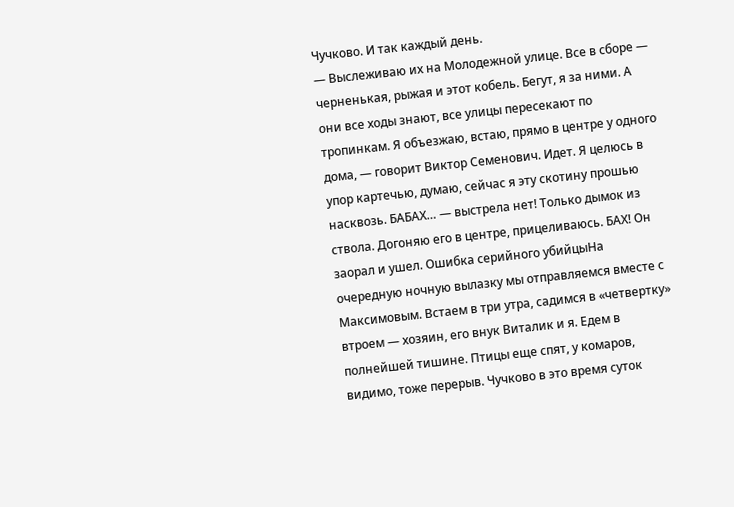Чучково. И так каждый день.
— Выслеживаю их на Молодежной улице. Все в сборе — черненькая, рыжая и этот кобель. Бегут, я за ними. А они все ходы знают, все улицы пересекают по тропинкам. Я объезжаю, встаю, прямо в центре у одного дома, — говорит Виктор Семенович. Идет. Я целюсь в упор картечью, думаю, сейчас я эту скотину прошью насквозь. БАБАХ… — выстрела нет! Только дымок из ствола. Догоняю его в центре, прицеливаюсь. БАХ! Он заорал и ушел. Ошибка серийного убийцыНа очередную ночную вылазку мы отправляемся вместе с Максимовым. Встаем в три утра, садимся в «четвертку» втроем — хозяин, его внук Виталик и я. Едем в полнейшей тишине. Птицы еще спят, у комаров, видимо, тоже перерыв. Чучково в это время суток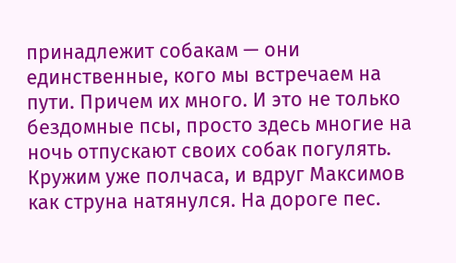принадлежит собакам — они единственные, кого мы встречаем на пути. Причем их много. И это не только бездомные псы, просто здесь многие на ночь отпускают своих собак погулять. Кружим уже полчаса, и вдруг Максимов как струна натянулся. На дороге пес.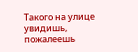Такого на улице увидишь, пожалеешь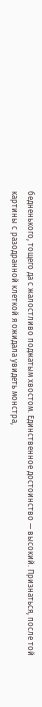бедненького, тощего да с жалостливо поджатым хвостом. Единственное достоинство — высокий. Признаться, после той картины с разодранной клеткой я ожидала увидеть монстра,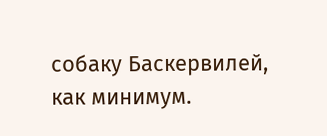собаку Баскервилей, как минимум.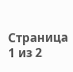Страница 1 из 2